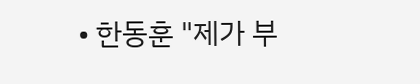• 한동훈 "제가 부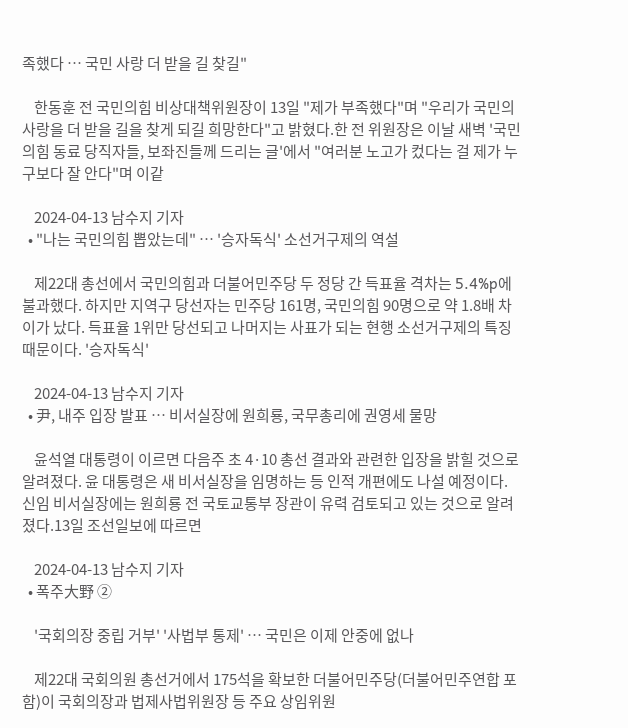족했다 … 국민 사랑 더 받을 길 찾길"

    한동훈 전 국민의힘 비상대책위원장이 13일 "제가 부족했다"며 "우리가 국민의 사랑을 더 받을 길을 찾게 되길 희망한다"고 밝혔다.한 전 위원장은 이날 새벽 '국민의힘 동료 당직자들, 보좌진들께 드리는 글'에서 "여러분 노고가 컸다는 걸 제가 누구보다 잘 안다"며 이같

    2024-04-13 남수지 기자
  • "나는 국민의힘 뽑았는데" … '승자독식' 소선거구제의 역설

    제22대 총선에서 국민의힘과 더불어민주당 두 정당 간 득표율 격차는 5.4%p에 불과했다. 하지만 지역구 당선자는 민주당 161명, 국민의힘 90명으로 약 1.8배 차이가 났다. 득표율 1위만 당선되고 나머지는 사표가 되는 현행 소선거구제의 특징 때문이다. '승자독식'

    2024-04-13 남수지 기자
  • 尹, 내주 입장 발표 … 비서실장에 원희룡, 국무총리에 권영세 물망

    윤석열 대통령이 이르면 다음주 초 4·10 총선 결과와 관련한 입장을 밝힐 것으로 알려졌다. 윤 대통령은 새 비서실장을 임명하는 등 인적 개편에도 나설 예정이다. 신임 비서실장에는 원희룡 전 국토교통부 장관이 유력 검토되고 있는 것으로 알려졌다.13일 조선일보에 따르면

    2024-04-13 남수지 기자
  • 폭주大野 ②

    '국회의장 중립 거부' '사법부 통제' … 국민은 이제 안중에 없나

    제22대 국회의원 총선거에서 175석을 확보한 더불어민주당(더불어민주연합 포함)이 국회의장과 법제사법위원장 등 주요 상임위원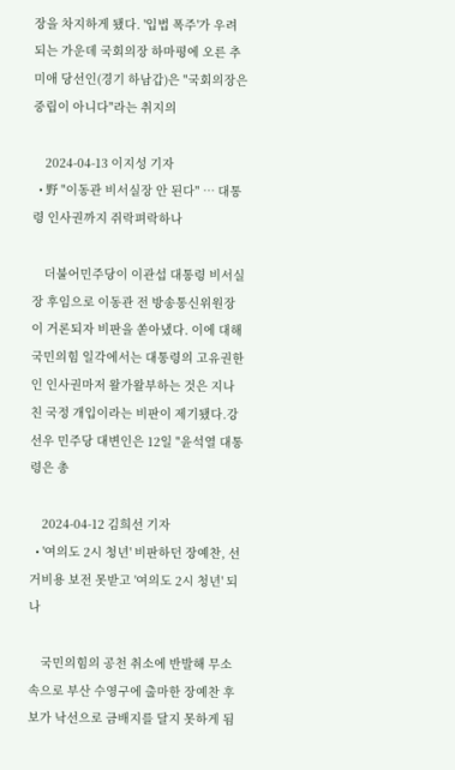장을 차지하게 됐다. '입법 폭주'가 우려되는 가운데 국회의장 하마평에 오른 추미애 당선인(경기 하남갑)은 "국회의장은 중립이 아니다"라는 취지의

    2024-04-13 이지성 기자
  • 野 "이동관 비서실장 안 된다" … 대통령 인사권까지 쥐락펴락하나

    더불어민주당이 이관섭 대통령 비서실장 후임으로 이동관 전 방송통신위원장이 거론되자 비판을 쏟아냈다. 이에 대해 국민의힘 일각에서는 대통령의 고유권한인 인사권마저 왈가왈부하는 것은 지나친 국정 개입이라는 비판이 제기됐다.강선우 민주당 대변인은 12일 "윤석열 대통령은 총

    2024-04-12 김희선 기자
  • '여의도 2시 청년' 비판하던 장예찬, 선거비용 보전 못받고 '여의도 2시 청년' 되나

    국민의힘의 공천 취소에 반발해 무소속으로 부산 수영구에 출마한 장예찬 후보가 낙선으로 금배지를 달지 못하게 됨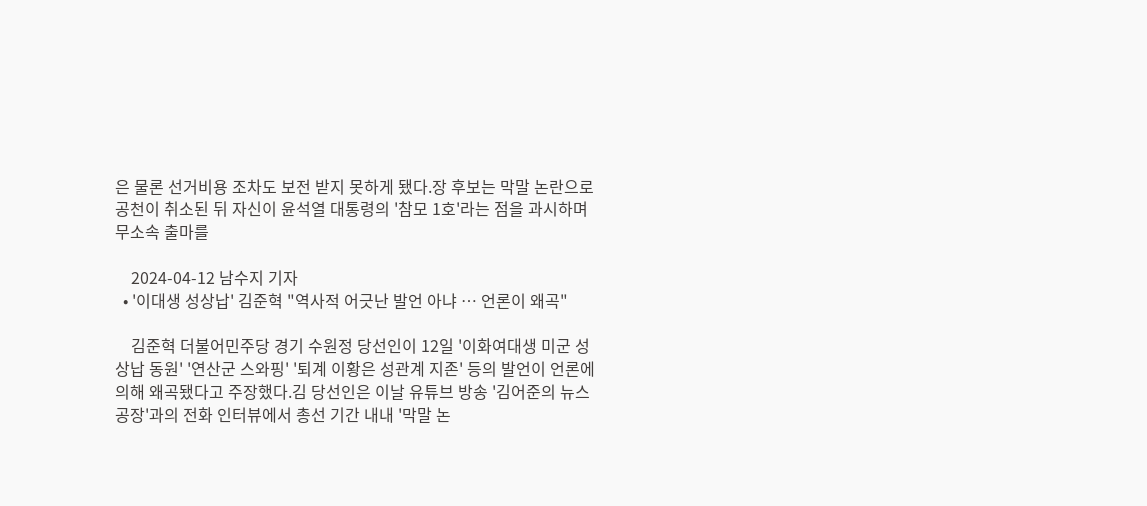은 물론 선거비용 조차도 보전 받지 못하게 됐다.장 후보는 막말 논란으로 공천이 취소된 뒤 자신이 윤석열 대통령의 '참모 1호'라는 점을 과시하며 무소속 출마를

    2024-04-12 남수지 기자
  • '이대생 성상납' 김준혁 "역사적 어긋난 발언 아냐 … 언론이 왜곡"

    김준혁 더불어민주당 경기 수원정 당선인이 12일 '이화여대생 미군 성상납 동원' '연산군 스와핑' '퇴계 이황은 성관계 지존' 등의 발언이 언론에 의해 왜곡됐다고 주장했다.김 당선인은 이날 유튜브 방송 '김어준의 뉴스공장'과의 전화 인터뷰에서 총선 기간 내내 '막말 논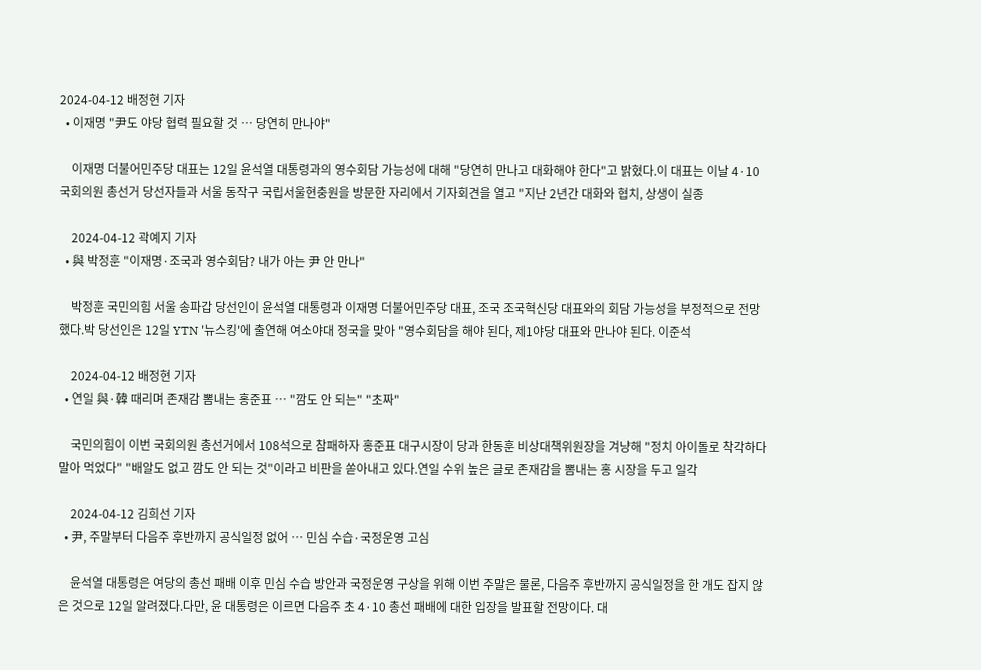2024-04-12 배정현 기자
  • 이재명 "尹도 야당 협력 필요할 것 … 당연히 만나야"

    이재명 더불어민주당 대표는 12일 윤석열 대통령과의 영수회담 가능성에 대해 "당연히 만나고 대화해야 한다"고 밝혔다.이 대표는 이날 4·10 국회의원 총선거 당선자들과 서울 동작구 국립서울현충원을 방문한 자리에서 기자회견을 열고 "지난 2년간 대화와 협치, 상생이 실종

    2024-04-12 곽예지 기자
  • 與 박정훈 "이재명·조국과 영수회담? 내가 아는 尹 안 만나"

    박정훈 국민의힘 서울 송파갑 당선인이 윤석열 대통령과 이재명 더불어민주당 대표, 조국 조국혁신당 대표와의 회담 가능성을 부정적으로 전망했다.박 당선인은 12일 YTN '뉴스킹'에 출연해 여소야대 정국을 맞아 "영수회담을 해야 된다, 제1야당 대표와 만나야 된다. 이준석

    2024-04-12 배정현 기자
  • 연일 與·韓 때리며 존재감 뽐내는 홍준표 … "깜도 안 되는" "초짜"

    국민의힘이 이번 국회의원 총선거에서 108석으로 참패하자 홍준표 대구시장이 당과 한동훈 비상대책위원장을 겨냥해 "정치 아이돌로 착각하다 말아 먹었다" "배알도 없고 깜도 안 되는 것"이라고 비판을 쏟아내고 있다.연일 수위 높은 글로 존재감을 뽐내는 홍 시장을 두고 일각

    2024-04-12 김희선 기자
  • 尹, 주말부터 다음주 후반까지 공식일정 없어 … 민심 수습·국정운영 고심

    윤석열 대통령은 여당의 총선 패배 이후 민심 수습 방안과 국정운영 구상을 위해 이번 주말은 물론, 다음주 후반까지 공식일정을 한 개도 잡지 않은 것으로 12일 알려졌다.다만, 윤 대통령은 이르면 다음주 초 4·10 총선 패배에 대한 입장을 발표할 전망이다. 대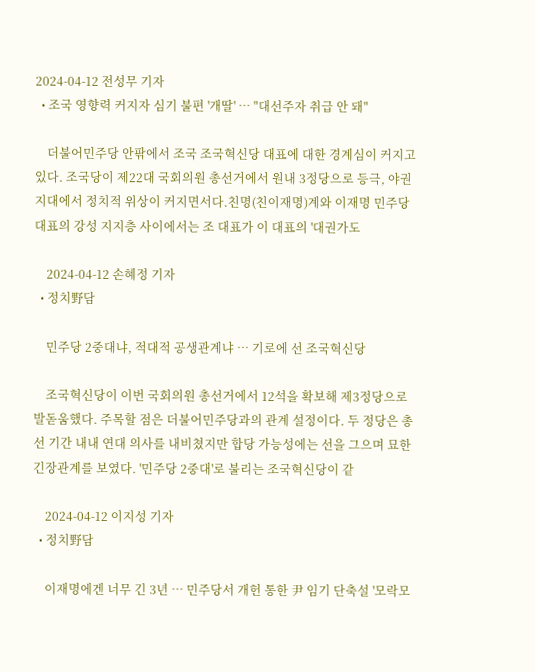2024-04-12 전성무 기자
  • 조국 영향력 커지자 심기 불편 '개딸' … "대선주자 취급 안 돼"

    더불어민주당 안팎에서 조국 조국혁신당 대표에 대한 경계심이 커지고 있다. 조국당이 제22대 국회의원 총선거에서 원내 3정당으로 등극, 야권 지대에서 정치적 위상이 커지면서다.친명(친이재명)계와 이재명 민주당 대표의 강성 지지층 사이에서는 조 대표가 이 대표의 '대권가도

    2024-04-12 손혜정 기자
  • 정치野담

    민주당 2중대냐, 적대적 공생관계냐 … 기로에 선 조국혁신당

    조국혁신당이 이번 국회의원 총선거에서 12석을 확보해 제3정당으로 발돋움했다. 주목할 점은 더불어민주당과의 관계 설정이다. 두 정당은 총선 기간 내내 연대 의사를 내비쳤지만 합당 가능성에는 선을 그으며 묘한 긴장관계를 보였다. '민주당 2중대'로 불리는 조국혁신당이 같

    2024-04-12 이지성 기자
  • 정치野담

    이재명에겐 너무 긴 3년 … 민주당서 개헌 통한 尹 임기 단축설 '모락모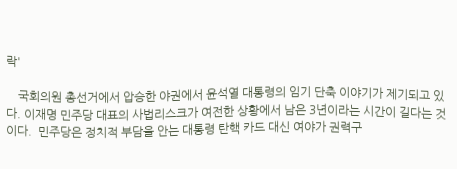락'

    국회의원 총선거에서 압승한 야권에서 윤석열 대통령의 임기 단축 이야기가 제기되고 있다. 이재명 민주당 대표의 사법리스크가 여전한 상황에서 남은 3년이라는 시간이 길다는 것이다.  민주당은 정치적 부담을 안는 대통령 탄핵 카드 대신 여야가 권력구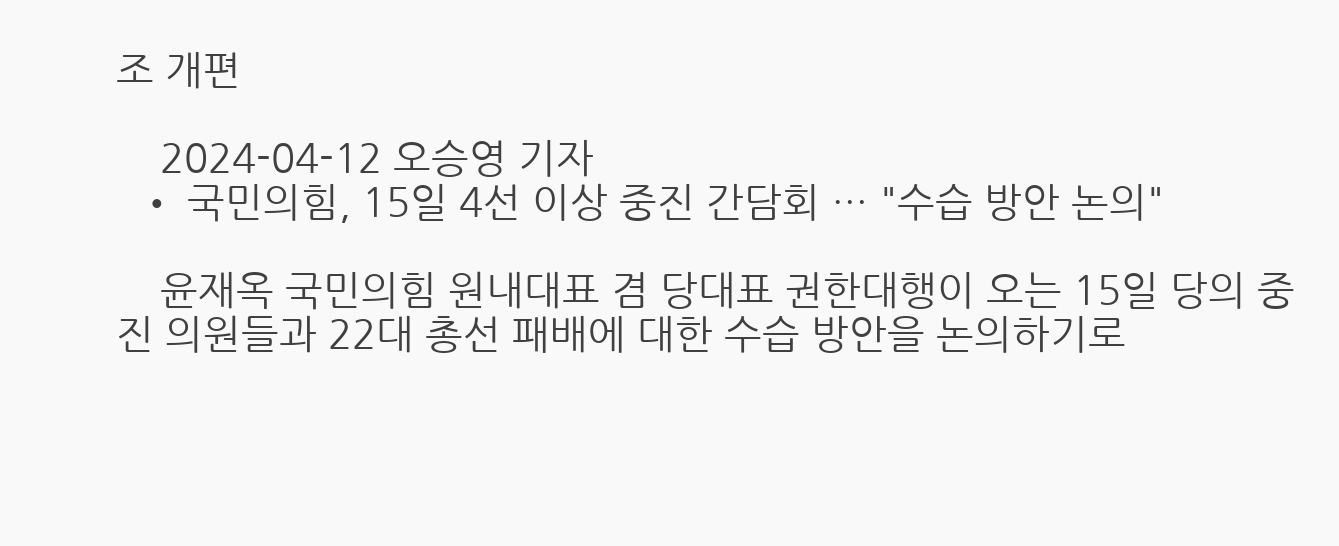조 개편

    2024-04-12 오승영 기자
  • 국민의힘, 15일 4선 이상 중진 간담회 … "수습 방안 논의"

    윤재옥 국민의힘 원내대표 겸 당대표 권한대행이 오는 15일 당의 중진 의원들과 22대 총선 패배에 대한 수습 방안을 논의하기로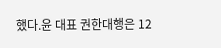했다.윤 대표 권한대행은 12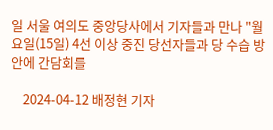일 서울 여의도 중앙당사에서 기자들과 만나 "월요일(15일) 4선 이상 중진 당선자들과 당 수습 방안에 간담회를

    2024-04-12 배정현 기자